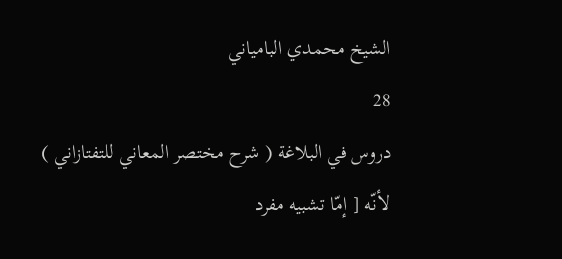الشيخ محمدي البامياني
28
دروس في البلاغة ( شرح مختصر المعاني للتفتازاني )
لأنّه [ إمّا تشبيه مفرد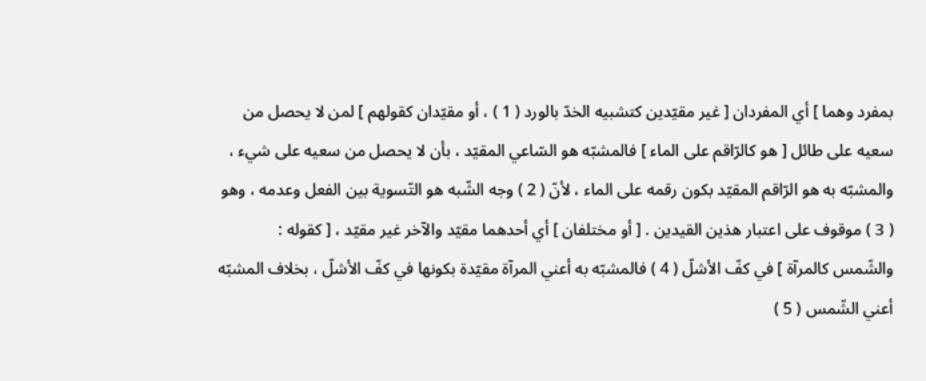بمفرد وهما ] أي المفردان [ غير مقيّدين كتشبيه الخدّ بالورد ( 1 ) ، أو مقيّدان كقولهم ] لمن لا يحصل من سعيه على طائل [ هو كالرّاقم على الماء ] فالمشبّه هو السّاعي المقيّد ، بأن لا يحصل من سعيه على شيء ، والمشبّه به هو الرّاقم المقيّد بكون رقمه على الماء ، لأنّ ( 2 ) وجه الشّبه هو التّسوية بين الفعل وعدمه ، وهو ( 3 ) موقوف على اعتبار هذين القيدين . [ أو مختلفان ] أي أحدهما مقيّد والآخر غير مقيّد ، [ كقوله : والشّمس كالمرآة ] في كفّ الأشلّ ( 4 ) فالمشبّه به أعني المرآة مقيّدة بكونها في كفّ الأشلّ ، بخلاف المشبّه أعني الشّمس ( 5 )